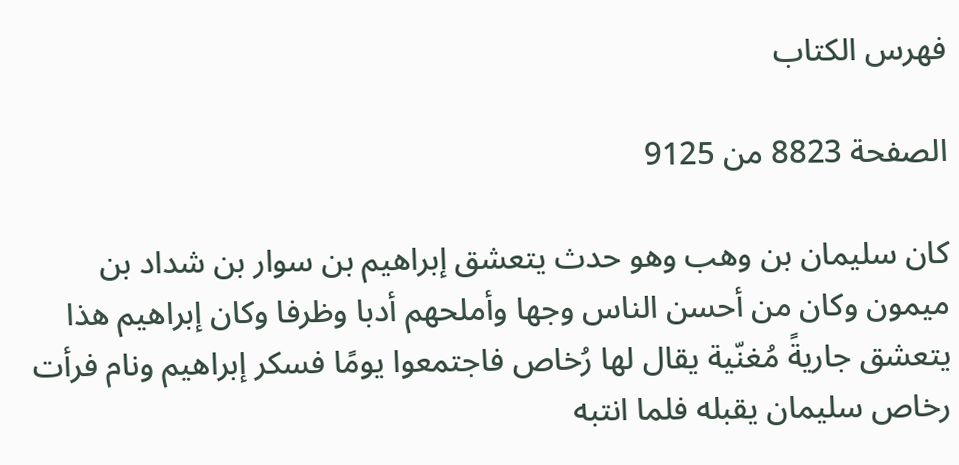فهرس الكتاب

الصفحة 8823 من 9125

كان سليمان بن وهب وهو حدث يتعشق إبراهيم بن سوار بن شداد بن ميمون وكان من أحسن الناس وجها وأملحهم أدبا وظرفا وكان إبراهيم هذا يتعشق جاريةً مُغنّية يقال لها رُخاص فاجتمعوا يومًا فسكر إبراهيم ونام فرأت رخاص سليمان يقبله فلما انتبه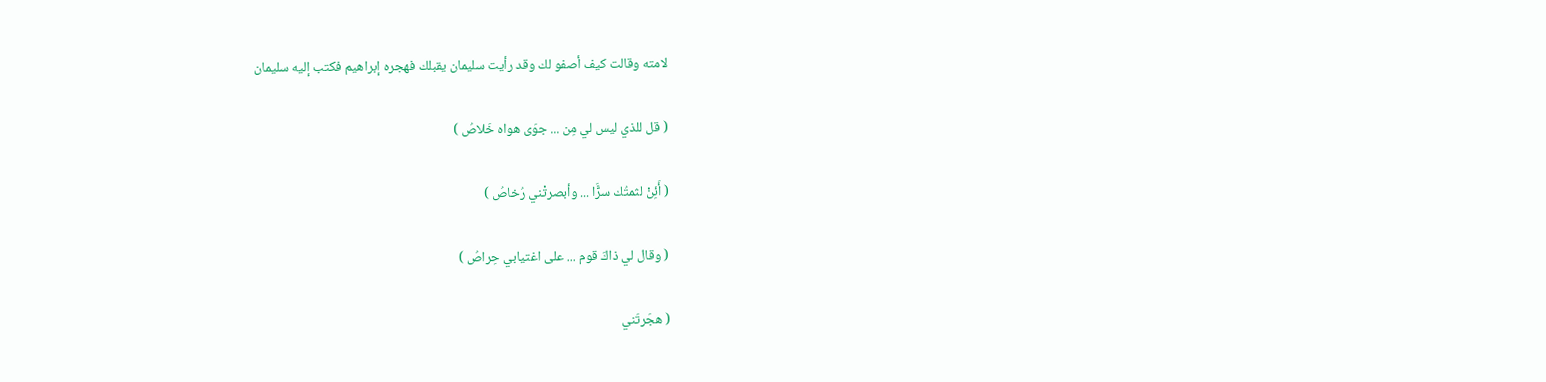لامته وقالت كيف أصفو لك وقد رأيت سليمان يقبلك فهجره إبراهيم فكتب إليه سليمان

( قل للذي ليس لي مِن ... جوَى هواه خَلاصُ )

( أَئِنْ لثمتُك سرًَّا ... وأبصرتْني رُخاصُ )

( وقال لي ذاكَ قوم ... على اغتيابي حِراصُ )

( هجَرتَني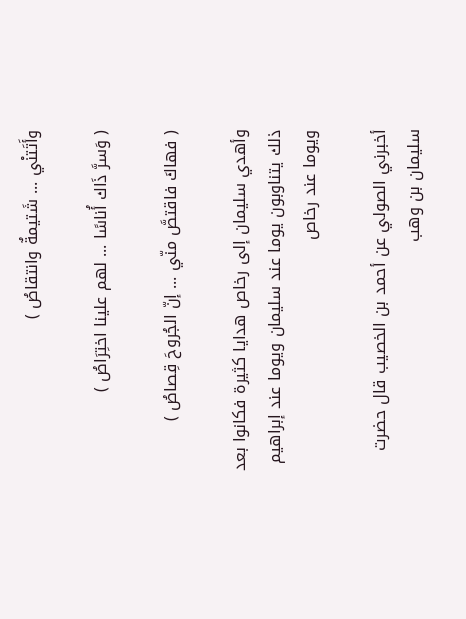وأَتَتنْي ... شَتيمةٌ وانتقاصُ )

( وَسرَّ ذَاك أُناسًا ... لهم علينا اختِرَاصُ )

( فهاكَ فاقتصَّ منّي ... إنّ الجُروحَ قِصاصُ )

وأهدي سليمان إلى رخاص هدايا كثيرة فكانوا بعد ذلك يتناوبون يوما عند سليمان ويوما عند إبراهيم ويوما عند رخاص

أخبرني الصولي عن أحمد بن الخصيب قال حضرت سليمان بن وهب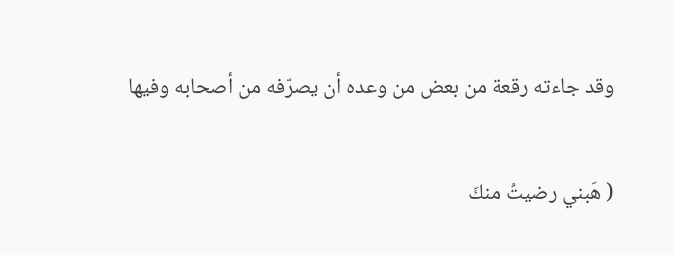وقد جاءته رقعة من بعض من وعده أن يصرّفه من أصحابه وفيها

( هَبني رضيتُ منكَ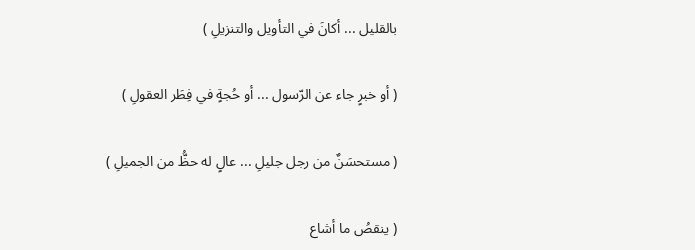بالقليل ... أكانَ في التأويل والتنزيلِ )

( أو خبرٍ جاء عن الرّسول ... أو حُجةٍ في فِطَر العقولِ )

( مستحسَنٌ من رجل جليلِ ... عالٍ له حظُّ من الجميلِ )

( ينقصُ ما أشاع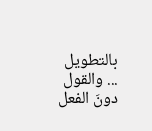بالتطويل ... والقول دونَ الفعل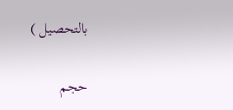بالتحصيل )

حجم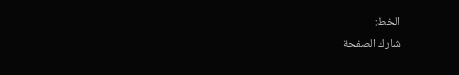الخط:
شارك الصفحة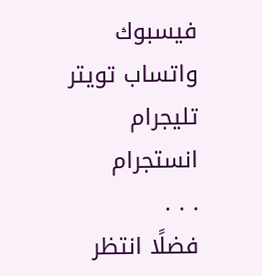فيسبوك واتساب تويتر تليجرام انستجرام
. . .
فضلًا انتظر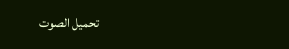تحميل الصوت